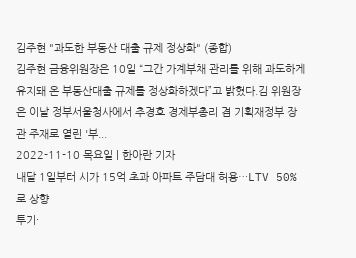김주현 "과도한 부동산 대출 규제 정상화" (종합)
김주현 금융위원장은 10일 “그간 가계부채 관리를 위해 과도하게 유지돼 온 부동산대출 규제를 정상화하겠다”고 밝혔다.김 위원장은 이날 정부서울청사에서 추경호 경제부총리 겸 기획재정부 장관 주재로 열린 '부...
2022-11-10 목요일 | 한아란 기자
내달 1일부터 시가 15억 초과 아파트 주담대 허용…LTV 50%로 상향
투기·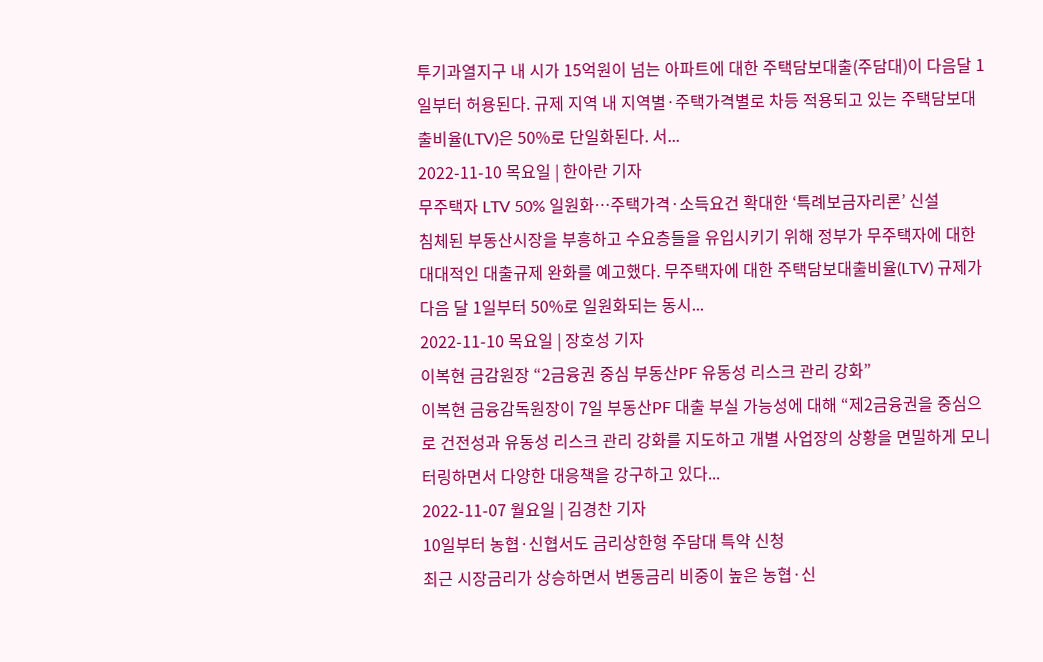투기과열지구 내 시가 15억원이 넘는 아파트에 대한 주택담보대출(주담대)이 다음달 1일부터 허용된다. 규제 지역 내 지역별·주택가격별로 차등 적용되고 있는 주택담보대출비율(LTV)은 50%로 단일화된다. 서...
2022-11-10 목요일 | 한아란 기자
무주택자 LTV 50% 일원화…주택가격·소득요건 확대한 ‘특례보금자리론’ 신설
침체된 부동산시장을 부흥하고 수요층들을 유입시키기 위해 정부가 무주택자에 대한 대대적인 대출규제 완화를 예고했다. 무주택자에 대한 주택담보대출비율(LTV) 규제가 다음 달 1일부터 50%로 일원화되는 동시...
2022-11-10 목요일 | 장호성 기자
이복현 금감원장 “2금융권 중심 부동산PF 유동성 리스크 관리 강화”
이복현 금융감독원장이 7일 부동산PF 대출 부실 가능성에 대해 “제2금융권을 중심으로 건전성과 유동성 리스크 관리 강화를 지도하고 개별 사업장의 상황을 면밀하게 모니터링하면서 다양한 대응책을 강구하고 있다...
2022-11-07 월요일 | 김경찬 기자
10일부터 농협·신협서도 금리상한형 주담대 특약 신청
최근 시장금리가 상승하면서 변동금리 비중이 높은 농협·신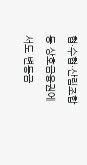협·수협·산림조합 등 상호금융권에서도 변동금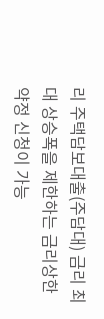리 주택담보대출(주담대) 금리 최대 상승폭을 제한하는 금리상한 약정 신청이 가능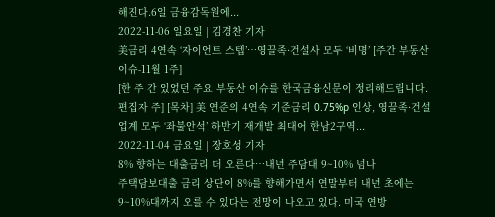해진다.6일 금융감독원에...
2022-11-06 일요일 | 김경찬 기자
美금리 4연속 ‘자이언트 스텝’…영끌족·건설사 모두 ‘비명’ [주간 부동산 이슈-11월 1주]
[한 주 간 있었던 주요 부동산 이슈를 한국금융신문이 정리해드립니다. 편집자 주] [목차] 美 연준의 4연속 기준금리 0.75%p 인상, 영끌족·건설업계 모두 ‘좌불안석’ 하반기 재개발 최대어 한남2구역...
2022-11-04 금요일 | 장호성 기자
8% 향하는 대출금리 더 오른다…내년 주담대 9~10% 넘나
주택담보대출 금리 상단이 8%를 향해가면서 연말부터 내년 초에는 9~10%대까지 오를 수 있다는 전망이 나오고 있다. 미국 연방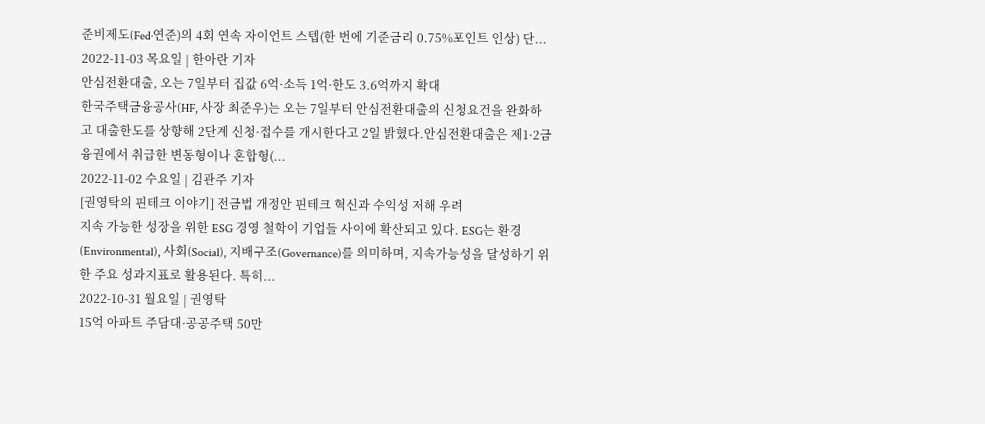준비제도(Fed·연준)의 4회 연속 자이언트 스텝(한 번에 기준금리 0.75%포인트 인상) 단...
2022-11-03 목요일 | 한아란 기자
안심전환대출, 오는 7일부터 집값 6억·소득 1억·한도 3.6억까지 확대
한국주택금융공사(HF, 사장 최준우)는 오는 7일부터 안심전환대출의 신청요건을 완화하고 대출한도를 상향해 2단계 신청·접수를 개시한다고 2일 밝혔다.안심전환대출은 제1·2금융권에서 취급한 변동형이나 혼합형(...
2022-11-02 수요일 | 김관주 기자
[권영탁의 핀테크 이야기] 전금법 개정안 핀테크 혁신과 수익성 저해 우려
지속 가능한 성장을 위한 ESG 경영 철학이 기업들 사이에 확산되고 있다. ESG는 환경(Environmental), 사회(Social), 지배구조(Governance)를 의미하며, 지속가능성을 달성하기 위한 주요 성과지표로 활용된다. 특히...
2022-10-31 월요일 | 권영탁
15억 아파트 주담대·공공주택 50만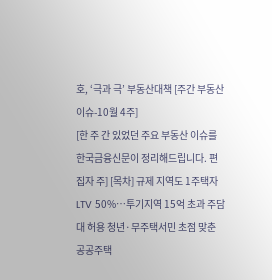호, ‘극과 극’ 부동산대책 [주간 부동산 이슈-10월 4주]
[한 주 간 있었던 주요 부동산 이슈를 한국금융신문이 정리해드립니다. 편집자 주] [목차] 규제 지역도 1주택자 LTV 50%…투기지역 15억 초과 주담대 허용 청년·무주택서민 초점 맞춘 공공주택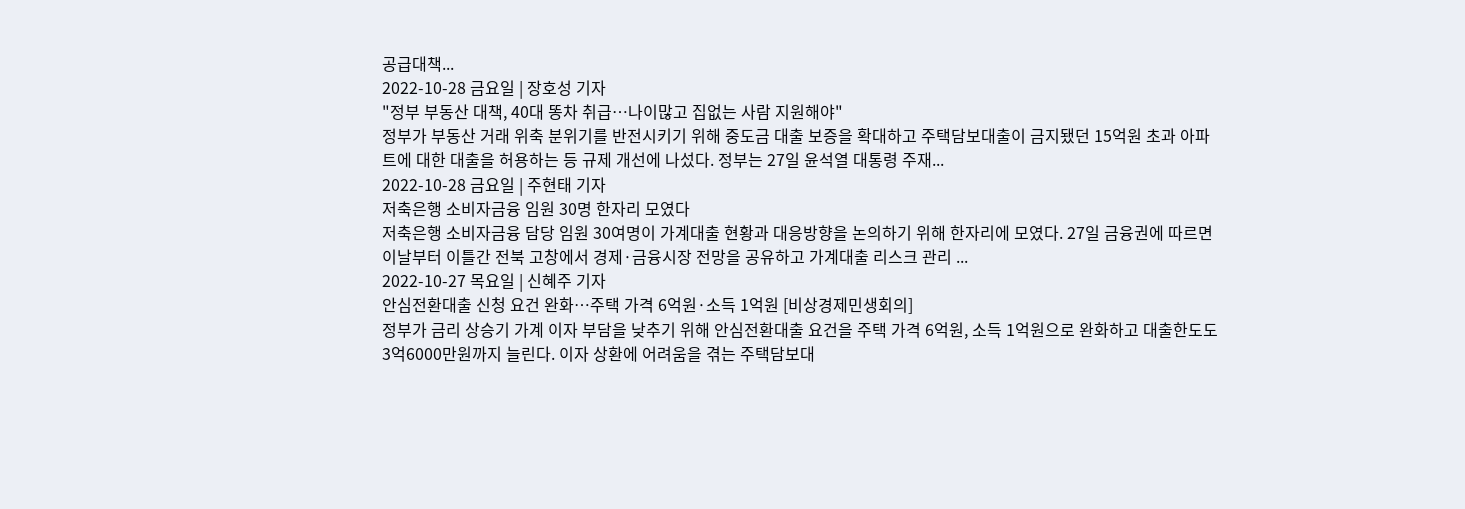공급대책...
2022-10-28 금요일 | 장호성 기자
"정부 부동산 대책, 40대 똥차 취급…나이많고 집없는 사람 지원해야"
정부가 부동산 거래 위축 분위기를 반전시키기 위해 중도금 대출 보증을 확대하고 주택담보대출이 금지됐던 15억원 초과 아파트에 대한 대출을 허용하는 등 규제 개선에 나섰다. 정부는 27일 윤석열 대통령 주재...
2022-10-28 금요일 | 주현태 기자
저축은행 소비자금융 임원 30명 한자리 모였다
저축은행 소비자금융 담당 임원 30여명이 가계대출 현황과 대응방향을 논의하기 위해 한자리에 모였다. 27일 금융권에 따르면 이날부터 이틀간 전북 고창에서 경제·금융시장 전망을 공유하고 가계대출 리스크 관리 ...
2022-10-27 목요일 | 신혜주 기자
안심전환대출 신청 요건 완화…주택 가격 6억원·소득 1억원 [비상경제민생회의]
정부가 금리 상승기 가계 이자 부담을 낮추기 위해 안심전환대출 요건을 주택 가격 6억원, 소득 1억원으로 완화하고 대출한도도 3억6000만원까지 늘린다. 이자 상환에 어려움을 겪는 주택담보대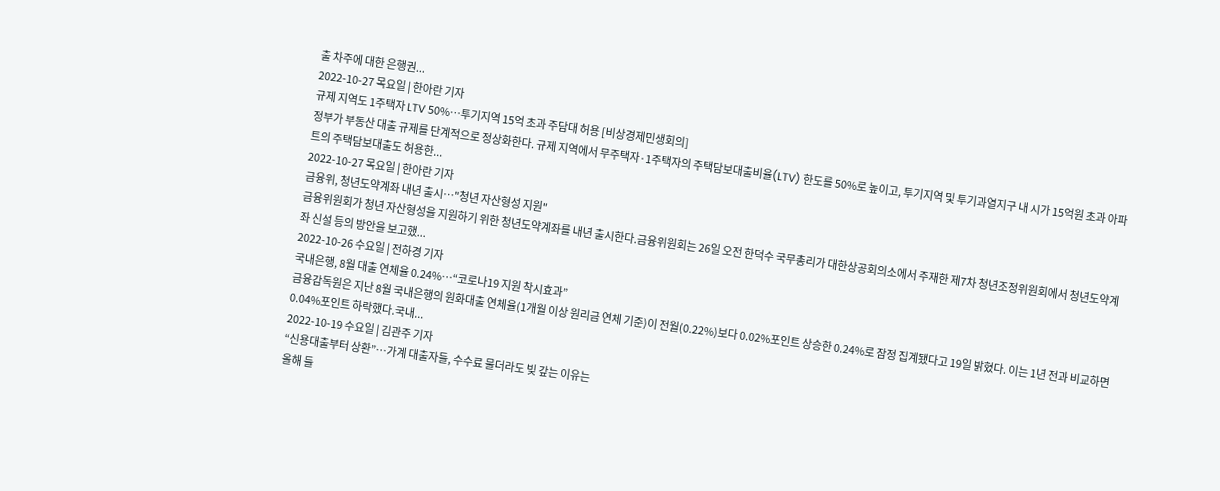출 차주에 대한 은행권...
2022-10-27 목요일 | 한아란 기자
규제 지역도 1주택자 LTV 50%…투기지역 15억 초과 주담대 허용 [비상경제민생회의]
정부가 부동산 대출 규제를 단계적으로 정상화한다. 규제 지역에서 무주택자·1주택자의 주택담보대출비율(LTV) 한도를 50%로 높이고, 투기지역 및 투기과열지구 내 시가 15억원 초과 아파트의 주택담보대출도 허용한...
2022-10-27 목요일 | 한아란 기자
금융위, 청년도약계좌 내년 출시…"청년 자산형성 지원"
금융위원회가 청년 자산형성을 지원하기 위한 청년도약계좌를 내년 출시한다.금융위원회는 26일 오전 한덕수 국무총리가 대한상공회의소에서 주재한 제7차 청년조정위원회에서 청년도약계좌 신설 등의 방안을 보고했...
2022-10-26 수요일 | 전하경 기자
국내은행, 8월 대출 연체율 0.24%…“코로나19 지원 착시효과”
금융감독원은 지난 8월 국내은행의 원화대출 연체율(1개월 이상 원리금 연체 기준)이 전월(0.22%)보다 0.02%포인트 상승한 0.24%로 잠정 집계됐다고 19일 밝혔다. 이는 1년 전과 비교하면 0.04%포인트 하락했다.국내...
2022-10-19 수요일 | 김관주 기자
“신용대출부터 상환”…가계 대출자들, 수수료 물더라도 빚 갚는 이유는
올해 들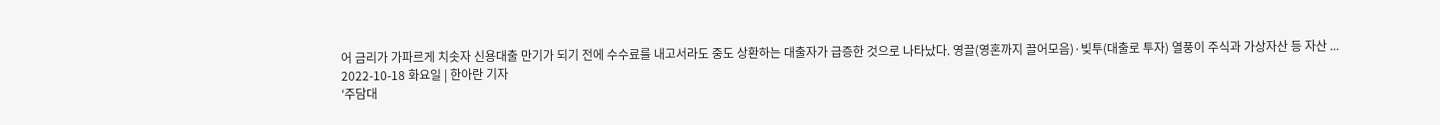어 금리가 가파르게 치솟자 신용대출 만기가 되기 전에 수수료를 내고서라도 중도 상환하는 대출자가 급증한 것으로 나타났다. 영끌(영혼까지 끌어모음)·빚투(대출로 투자) 열풍이 주식과 가상자산 등 자산 ...
2022-10-18 화요일 | 한아란 기자
‘주담대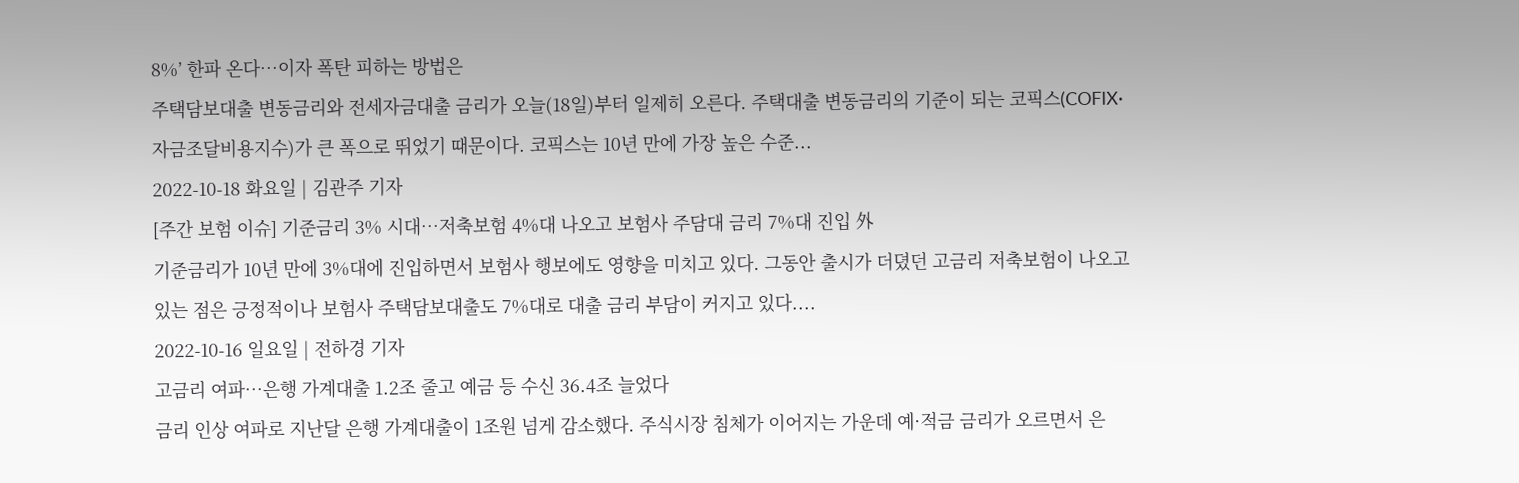8%’ 한파 온다…이자 폭탄 피하는 방법은
주택담보대출 변동금리와 전세자금대출 금리가 오늘(18일)부터 일제히 오른다. 주택대출 변동금리의 기준이 되는 코픽스(COFIX·자금조달비용지수)가 큰 폭으로 뛰었기 때문이다. 코픽스는 10년 만에 가장 높은 수준...
2022-10-18 화요일 | 김관주 기자
[주간 보험 이슈] 기준금리 3% 시대…저축보험 4%대 나오고 보험사 주담대 금리 7%대 진입 外
기준금리가 10년 만에 3%대에 진입하면서 보험사 행보에도 영향을 미치고 있다. 그동안 출시가 더뎠던 고금리 저축보험이 나오고 있는 점은 긍정적이나 보험사 주택담보대출도 7%대로 대출 금리 부담이 커지고 있다....
2022-10-16 일요일 | 전하경 기자
고금리 여파…은행 가계대출 1.2조 줄고 예금 등 수신 36.4조 늘었다
금리 인상 여파로 지난달 은행 가계대출이 1조원 넘게 감소했다. 주식시장 침체가 이어지는 가운데 예·적금 금리가 오르면서 은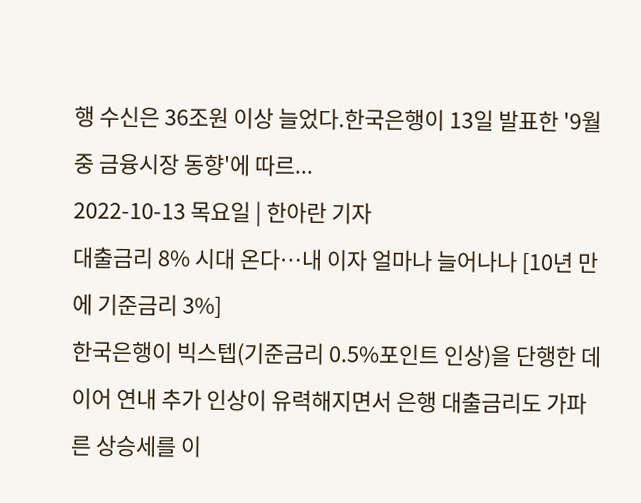행 수신은 36조원 이상 늘었다.한국은행이 13일 발표한 '9월중 금융시장 동향'에 따르...
2022-10-13 목요일 | 한아란 기자
대출금리 8% 시대 온다…내 이자 얼마나 늘어나나 [10년 만에 기준금리 3%]
한국은행이 빅스텝(기준금리 0.5%포인트 인상)을 단행한 데 이어 연내 추가 인상이 유력해지면서 은행 대출금리도 가파른 상승세를 이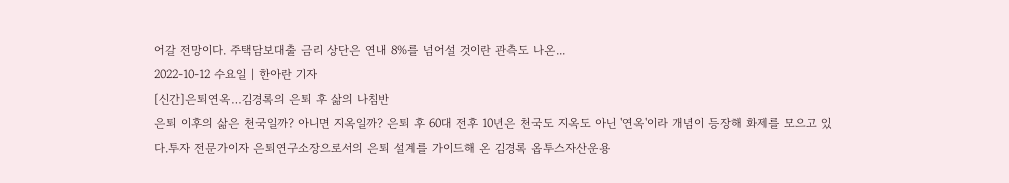어갈 전망이다. 주택담보대출 금리 상단은 연내 8%를 넘어설 것이란 관측도 나온...
2022-10-12 수요일 | 한아란 기자
[신간]은퇴연옥…김경록의 은퇴 후 삶의 나침반
은퇴 이후의 삶은 천국일까? 아니면 지옥일까? 은퇴 후 60대 전후 10년은 천국도 지옥도 아닌 '연옥'이라 개념이 등장해 화제를 모으고 있다.투자 전문가이자 은퇴연구소장으로서의 은퇴 설계를 가이드해 온 김경록 옵투스자산운용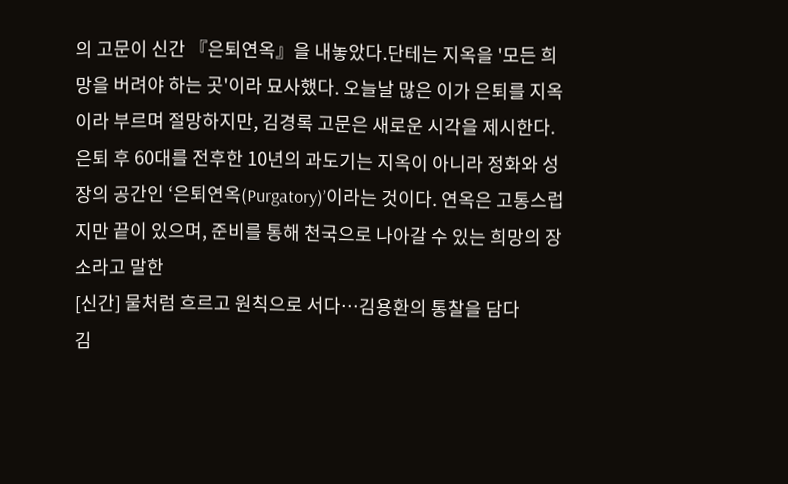의 고문이 신간 『은퇴연옥』을 내놓았다.단테는 지옥을 '모든 희망을 버려야 하는 곳'이라 묘사했다. 오늘날 많은 이가 은퇴를 지옥이라 부르며 절망하지만, 김경록 고문은 새로운 시각을 제시한다. 은퇴 후 60대를 전후한 10년의 과도기는 지옥이 아니라 정화와 성장의 공간인 ‘은퇴연옥(Purgatory)’이라는 것이다. 연옥은 고통스럽지만 끝이 있으며, 준비를 통해 천국으로 나아갈 수 있는 희망의 장소라고 말한
[신간] 물처럼 흐르고 원칙으로 서다…김용환의 통찰을 담다
김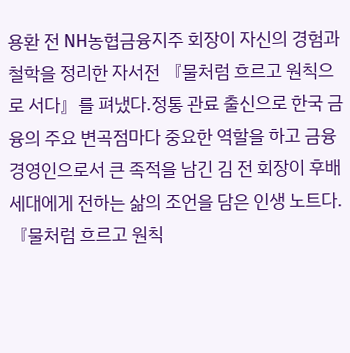용환 전 NH농협금융지주 회장이 자신의 경험과 철학을 정리한 자서전 『물처럼 흐르고 원칙으로 서다』를 펴냈다.정통 관료 출신으로 한국 금융의 주요 변곡점마다 중요한 역할을 하고 금융 경영인으로서 큰 족적을 남긴 김 전 회장이 후배 세대에게 전하는 삶의 조언을 담은 인생 노트다.『물처럼 흐르고 원칙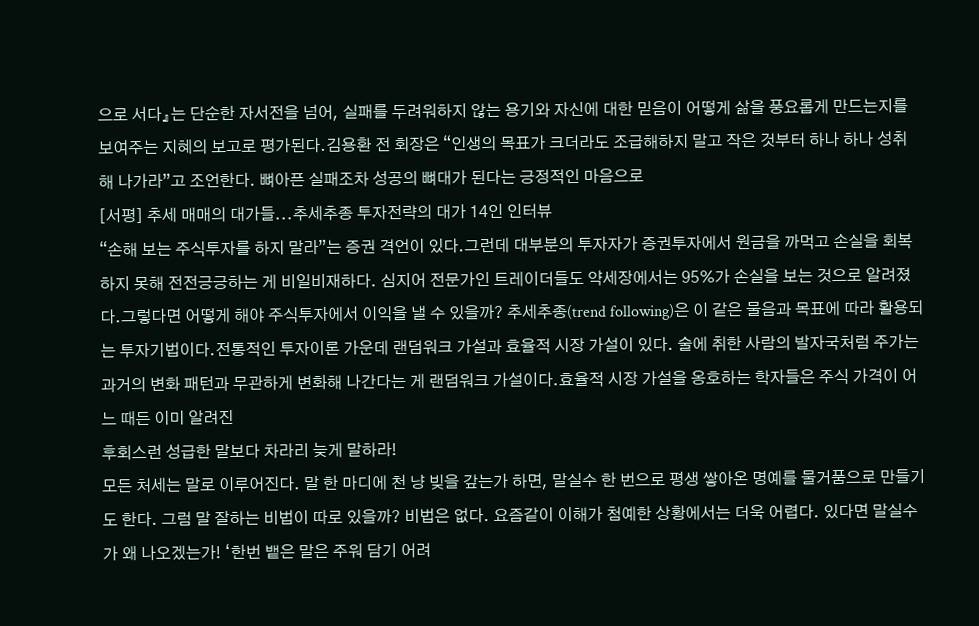으로 서다』는 단순한 자서전을 넘어, 실패를 두려워하지 않는 용기와 자신에 대한 믿음이 어떻게 삶을 풍요롭게 만드는지를 보여주는 지혜의 보고로 평가된다.김용환 전 회장은 “인생의 목표가 크더라도 조급해하지 말고 작은 것부터 하나 하나 성취해 나가라”고 조언한다. 뼈아픈 실패조차 성공의 뼈대가 된다는 긍정적인 마음으로
[서평] 추세 매매의 대가들...추세추종 투자전략의 대가 14인 인터뷰
“손해 보는 주식투자를 하지 말라”는 증권 격언이 있다.그런데 대부분의 투자자가 증권투자에서 원금을 까먹고 손실을 회복하지 못해 전전긍긍하는 게 비일비재하다. 심지어 전문가인 트레이더들도 약세장에서는 95%가 손실을 보는 것으로 알려졌다.그렇다면 어떻게 해야 주식투자에서 이익을 낼 수 있을까? 추세추종(trend following)은 이 같은 물음과 목표에 따라 활용되는 투자기법이다.전통적인 투자이론 가운데 랜덤워크 가설과 효율적 시장 가설이 있다. 술에 취한 사람의 발자국처럼 주가는 과거의 변화 패턴과 무관하게 변화해 나간다는 게 랜덤워크 가설이다.효율적 시장 가설을 옹호하는 학자들은 주식 가격이 어느 때든 이미 알려진
후회스런 성급한 말보다 차라리 늦게 말하라!
모든 처세는 말로 이루어진다. 말 한 마디에 천 냥 빚을 갚는가 하면, 말실수 한 번으로 평생 쌓아온 명예를 물거품으로 만들기도 한다. 그럼 말 잘하는 비법이 따로 있을까? 비법은 없다. 요즘같이 이해가 첨예한 상황에서는 더욱 어렵다. 있다면 말실수가 왜 나오겠는가! ‘한번 뱉은 말은 주워 담기 어려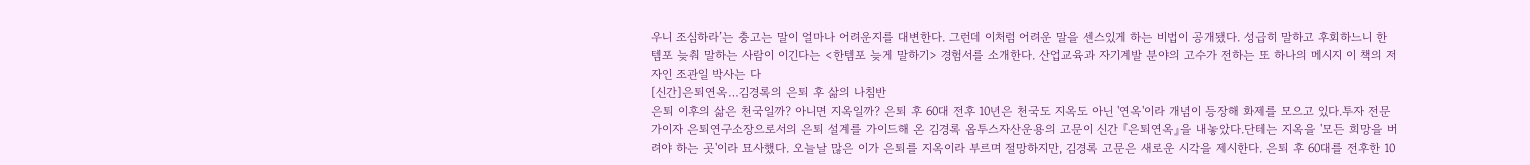우니 조심하라’는 충고는 말이 얼마나 어려운지를 대변한다. 그런데 이처럼 어려운 말을 센스있게 하는 비법이 공개됐다. 성급히 말하고 후회하느니 한 템포 늦춰 말하는 사람이 이긴다는 <한템포 늦게 말하기> 경험서를 소개한다. 산업교육과 자기계발 분야의 고수가 전하는 또 하나의 메시지 이 책의 저자인 조관일 박사는 다
[신간]은퇴연옥…김경록의 은퇴 후 삶의 나침반
은퇴 이후의 삶은 천국일까? 아니면 지옥일까? 은퇴 후 60대 전후 10년은 천국도 지옥도 아닌 '연옥'이라 개념이 등장해 화제를 모으고 있다.투자 전문가이자 은퇴연구소장으로서의 은퇴 설계를 가이드해 온 김경록 옵투스자산운용의 고문이 신간 『은퇴연옥』을 내놓았다.단테는 지옥을 '모든 희망을 버려야 하는 곳'이라 묘사했다. 오늘날 많은 이가 은퇴를 지옥이라 부르며 절망하지만, 김경록 고문은 새로운 시각을 제시한다. 은퇴 후 60대를 전후한 10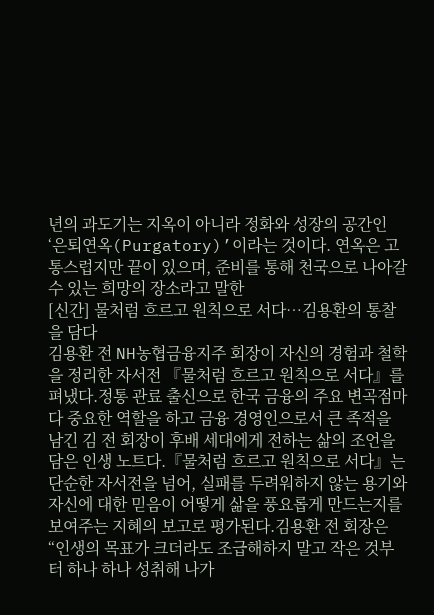년의 과도기는 지옥이 아니라 정화와 성장의 공간인 ‘은퇴연옥(Purgatory)’이라는 것이다. 연옥은 고통스럽지만 끝이 있으며, 준비를 통해 천국으로 나아갈 수 있는 희망의 장소라고 말한
[신간] 물처럼 흐르고 원칙으로 서다…김용환의 통찰을 담다
김용환 전 NH농협금융지주 회장이 자신의 경험과 철학을 정리한 자서전 『물처럼 흐르고 원칙으로 서다』를 펴냈다.정통 관료 출신으로 한국 금융의 주요 변곡점마다 중요한 역할을 하고 금융 경영인으로서 큰 족적을 남긴 김 전 회장이 후배 세대에게 전하는 삶의 조언을 담은 인생 노트다.『물처럼 흐르고 원칙으로 서다』는 단순한 자서전을 넘어, 실패를 두려워하지 않는 용기와 자신에 대한 믿음이 어떻게 삶을 풍요롭게 만드는지를 보여주는 지혜의 보고로 평가된다.김용환 전 회장은 “인생의 목표가 크더라도 조급해하지 말고 작은 것부터 하나 하나 성취해 나가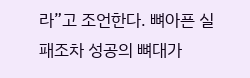라”고 조언한다. 뼈아픈 실패조차 성공의 뼈대가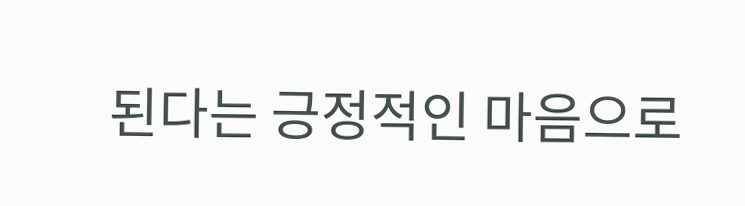된다는 긍정적인 마음으로